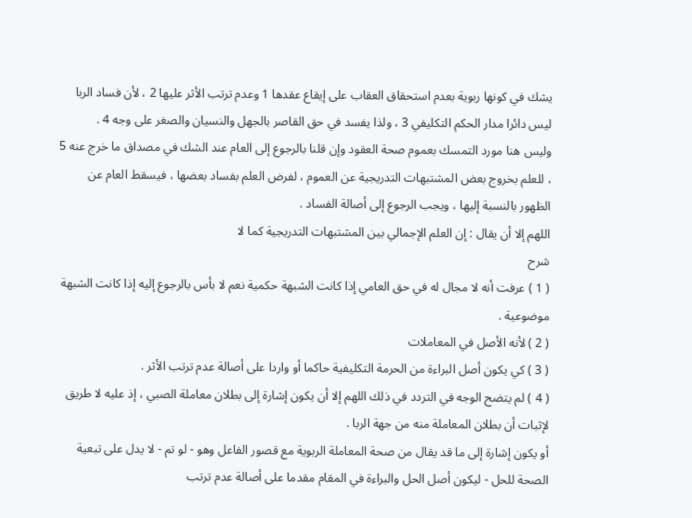يشك في كونها ربوية بعدم استحقاق العقاب على إيقاع عقدها 1 وعدم ترتب الأثر عليها 2 ، لأن فساد الربا ليس دائرا مدار الحكم التكليفي 3 ، ولذا يفسد في حق القاصر بالجهل والنسيان والصغر على وجه 4 .
وليس هنا مورد التمسك بعموم صحة العقود وإن قلنا بالرجوع إلى العام عند الشك في مصداق ما خرج عنه 5 ، للعلم بخروج بعض المشتبهات التدريجية عن العموم ، لفرض العلم بفساد بعضها ، فيسقط العام عن الظهور بالنسبة إليها ، ويجب الرجوع إلى أصالة الفساد .
اللهم إلا أن يقال : إن العلم الإجمالي بين المشتبهات التدريجية كما لا
شرح
( 1 ) عرفت أنه لا مجال له في حق العامي إذا كانت الشبهة حكمية نعم لا بأس بالرجوع إليه إذا كانت الشبهة موضوعية .
( 2 ) لأنه الأصل في المعاملات
( 3 ) كي يكون أصل البراءة من الحرمة التكليفية حاكما أو واردا على أصالة عدم ترتب الأثر .
( 4 ) لم يتضح الوجه في التردد في ذلك اللهم إلا أن يكون إشارة إلى بطلان معاملة الصبي ، إذ عليه لا طريق لإثبات أن بطلان المعاملة منه من جهة الربا .
أو يكون إشارة إلى ما قد يقال من صحة المعاملة الربوية مع قصور الفاعل وهو - لو تم - لا يدل على تبعية الصحة للحل - ليكون أصل الحل والبراءة في المقام مقدما على أصالة عدم ترتب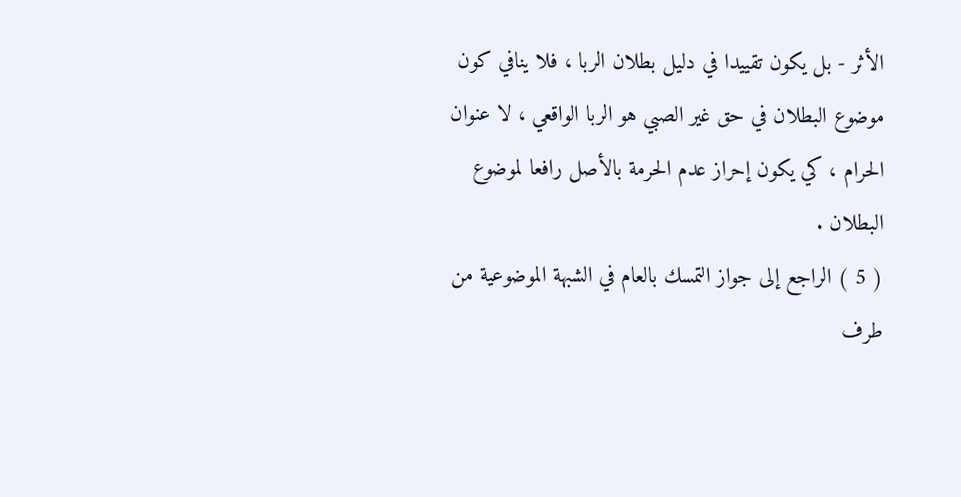الأثر - بل يكون تقييدا في دليل بطلان الربا ، فلا ينافي كون موضوع البطلان في حق غير الصبي هو الربا الواقعي ، لا عنوان الحرام ، كي يكون إحراز عدم الحرمة بالأصل رافعا لموضوع البطلان .
( 5 ) الراجع إلى جواز التمسك بالعام في الشبهة الموضوعية من طرف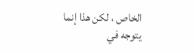الخاص ، لكن هذا إنما يتوجه في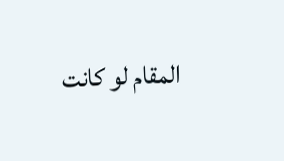المقام لو كانت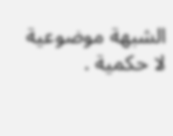الشبهة موضوعية لا حكمية .